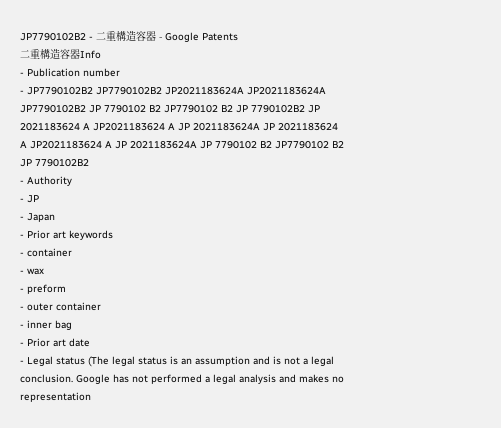JP7790102B2 - 二重構造容器 - Google Patents
二重構造容器Info
- Publication number
- JP7790102B2 JP7790102B2 JP2021183624A JP2021183624A JP7790102B2 JP 7790102 B2 JP7790102 B2 JP 7790102B2 JP 2021183624 A JP2021183624 A JP 2021183624A JP 2021183624 A JP2021183624 A JP 2021183624A JP 7790102 B2 JP7790102 B2 JP 7790102B2
- Authority
- JP
- Japan
- Prior art keywords
- container
- wax
- preform
- outer container
- inner bag
- Prior art date
- Legal status (The legal status is an assumption and is not a legal conclusion. Google has not performed a legal analysis and makes no representation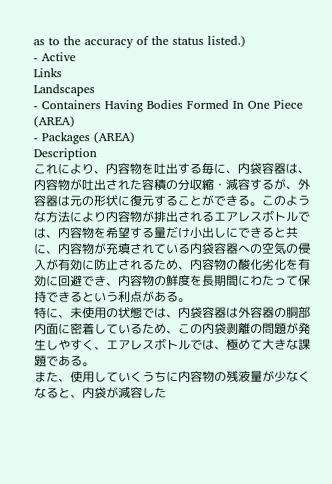as to the accuracy of the status listed.)
- Active
Links
Landscapes
- Containers Having Bodies Formed In One Piece (AREA)
- Packages (AREA)
Description
これにより、内容物を吐出する毎に、内袋容器は、内容物が吐出された容積の分収縮・減容するが、外容器は元の形状に復元することができる。このような方法により内容物が排出されるエアレスボトルでは、内容物を希望する量だけ小出しにできると共に、内容物が充填されている内袋容器への空気の侵入が有効に防止されるため、内容物の酸化劣化を有効に回避でき、内容物の鮮度を長期間にわたって保持できるという利点がある。
特に、未使用の状態では、内袋容器は外容器の胴部内面に密着しているため、この内袋剥離の問題が発生しやすく、エアレスボトルでは、極めて大きな課題である。
また、使用していくうちに内容物の残液量が少なくなると、内袋が減容した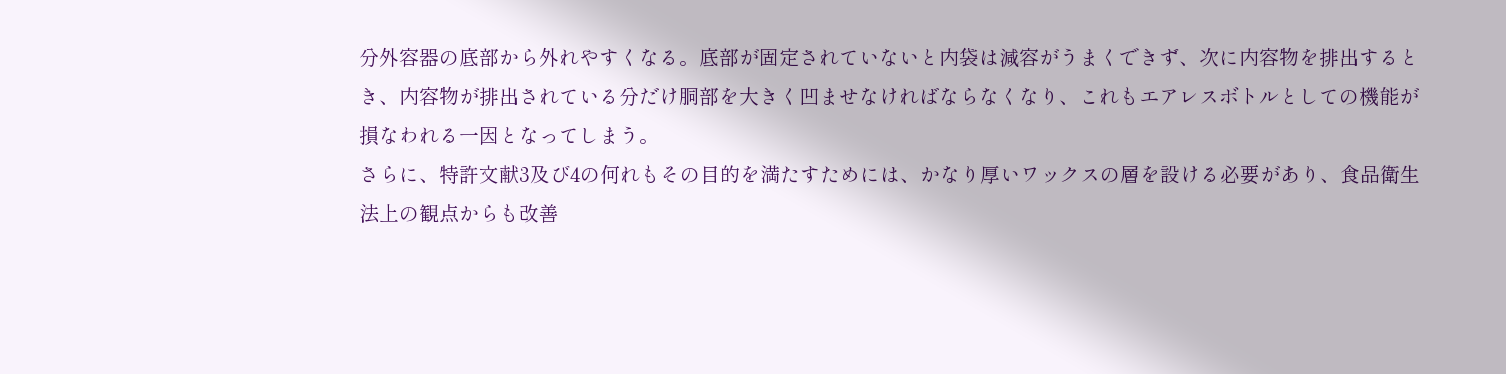分外容器の底部から外れやすくなる。底部が固定されていないと内袋は減容がうまくできず、次に内容物を排出するとき、内容物が排出されている分だけ胴部を大きく凹ませなければならなくなり、これもエアレスボトルとしての機能が損なわれる一因となってしまう。
さらに、特許文献3及び4の何れもその目的を満たすためには、かなり厚いワックスの層を設ける必要があり、食品衛生法上の観点からも改善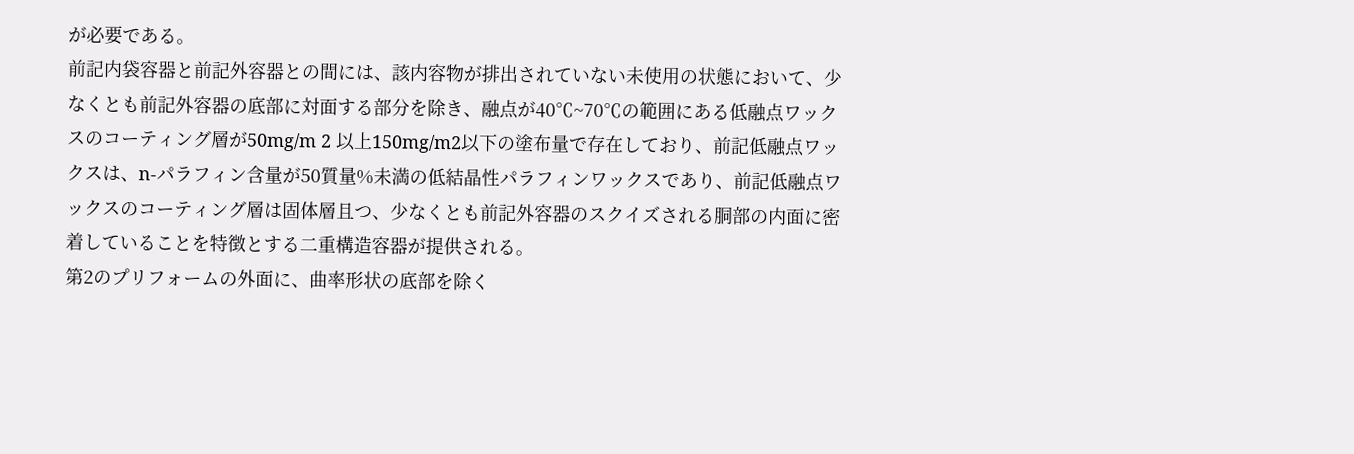が必要である。
前記内袋容器と前記外容器との間には、該内容物が排出されていない未使用の状態において、少なくとも前記外容器の底部に対面する部分を除き、融点が40℃~70℃の範囲にある低融点ワックスのコーティング層が50mg/m 2 以上150mg/m2以下の塗布量で存在しており、前記低融点ワックスは、n-パラフィン含量が50質量%未満の低結晶性パラフィンワックスであり、前記低融点ワックスのコーティング層は固体層且つ、少なくとも前記外容器のスクイズされる胴部の内面に密着していることを特徴とする二重構造容器が提供される。
第2のプリフォームの外面に、曲率形状の底部を除く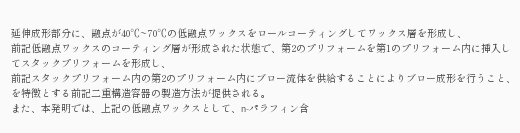延伸成形部分に、融点が40℃~70℃の低融点ワックスをロールコーティングしてワックス層を形成し、
前記低融点ワックスのコーティング層が形成された状態で、第2のプリフォームを第1のプリフォーム内に挿入してスタックプリフォームを形成し、
前記スタックプリフォーム内の第2のプリフォーム内にブロー流体を供給することによりブロー成形を行うこと、
を特徴とする前記二重構造容器の製造方法が提供される。
また、本発明では、上記の低融点ワックスとして、n-パラフィン含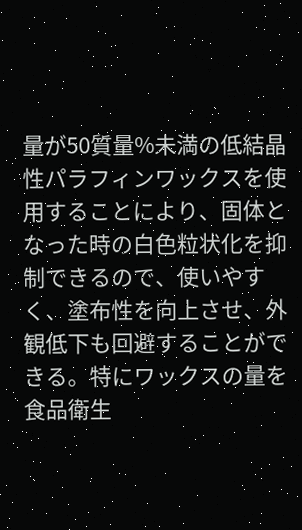量が50質量%未満の低結晶性パラフィンワックスを使用することにより、固体となった時の白色粒状化を抑制できるので、使いやすく、塗布性を向上させ、外観低下も回避することができる。特にワックスの量を食品衛生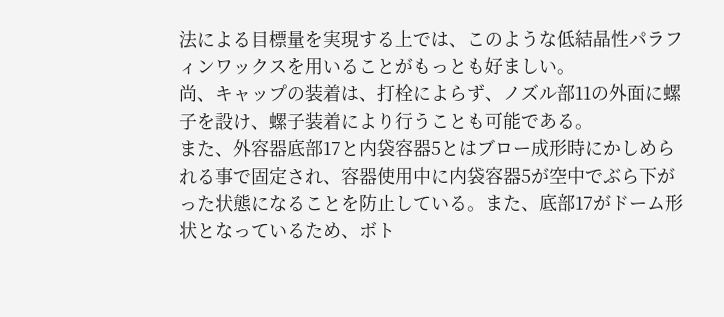法による目標量を実現する上では、このような低結晶性パラフィンワックスを用いることがもっとも好ましい。
尚、キャップの装着は、打栓によらず、ノズル部11の外面に螺子を設け、螺子装着により行うことも可能である。
また、外容器底部17と内袋容器5とはブロー成形時にかしめられる事で固定され、容器使用中に内袋容器5が空中でぶら下がった状態になることを防止している。また、底部17がドーム形状となっているため、ボト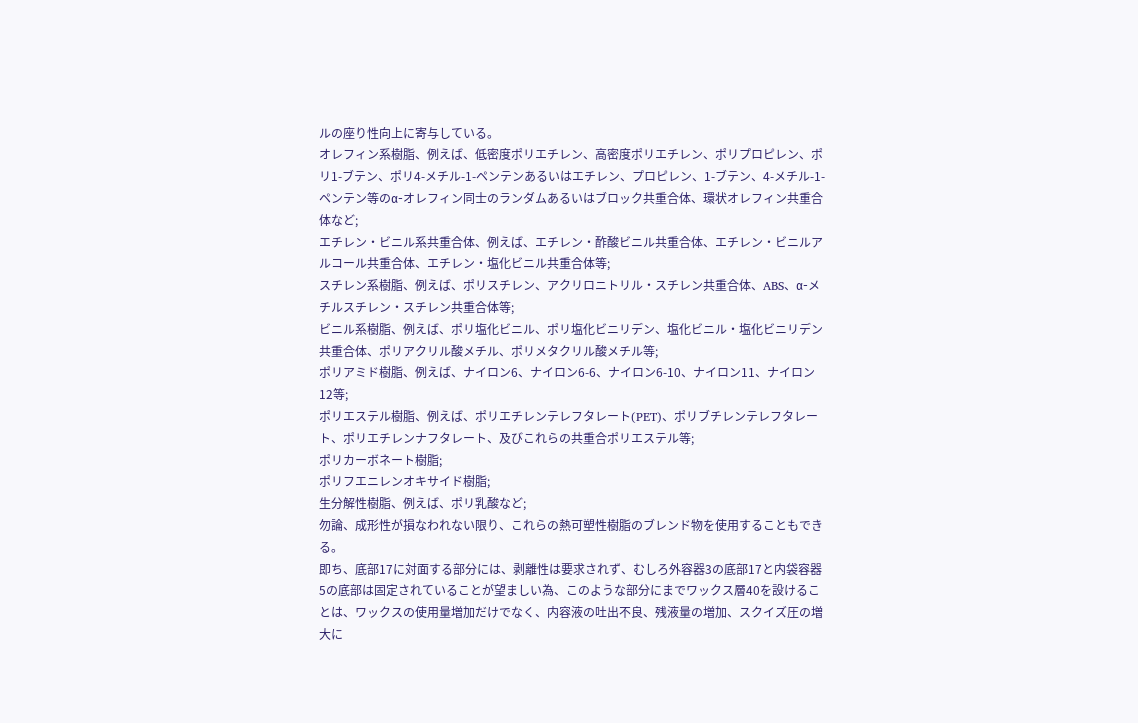ルの座り性向上に寄与している。
オレフィン系樹脂、例えば、低密度ポリエチレン、高密度ポリエチレン、ポリプロピレン、ポリ1-ブテン、ポリ4-メチル-1-ペンテンあるいはエチレン、プロピレン、1-ブテン、4-メチル-1-ペンテン等のα-オレフィン同士のランダムあるいはブロック共重合体、環状オレフィン共重合体など;
エチレン・ビニル系共重合体、例えば、エチレン・酢酸ビニル共重合体、エチレン・ビニルアルコール共重合体、エチレン・塩化ビニル共重合体等;
スチレン系樹脂、例えば、ポリスチレン、アクリロニトリル・スチレン共重合体、ABS、α-メチルスチレン・スチレン共重合体等;
ビニル系樹脂、例えば、ポリ塩化ビニル、ポリ塩化ビニリデン、塩化ビニル・塩化ビニリデン共重合体、ポリアクリル酸メチル、ポリメタクリル酸メチル等;
ポリアミド樹脂、例えば、ナイロン6、ナイロン6-6、ナイロン6-10、ナイロン11、ナイロン12等;
ポリエステル樹脂、例えば、ポリエチレンテレフタレート(PET)、ポリブチレンテレフタレート、ポリエチレンナフタレート、及びこれらの共重合ポリエステル等;
ポリカーボネート樹脂;
ポリフエニレンオキサイド樹脂;
生分解性樹脂、例えば、ポリ乳酸など;
勿論、成形性が損なわれない限り、これらの熱可塑性樹脂のブレンド物を使用することもできる。
即ち、底部17に対面する部分には、剥離性は要求されず、むしろ外容器3の底部17と内袋容器5の底部は固定されていることが望ましい為、このような部分にまでワックス層40を設けることは、ワックスの使用量増加だけでなく、内容液の吐出不良、残液量の増加、スクイズ圧の増大に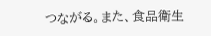つながる。また、食品衛生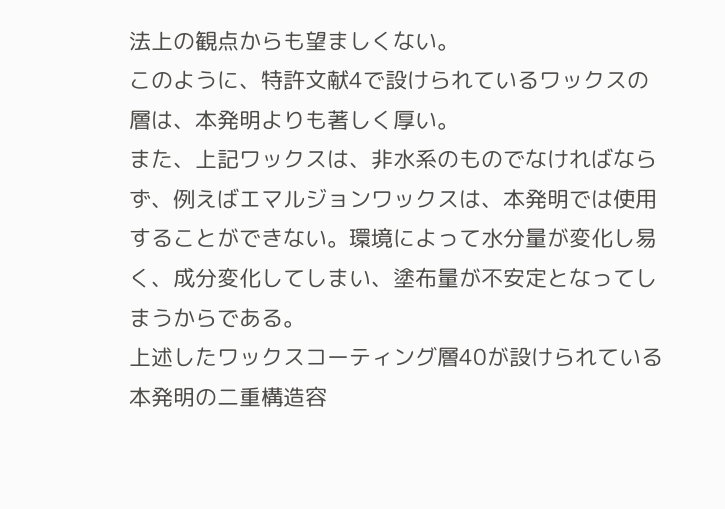法上の観点からも望ましくない。
このように、特許文献4で設けられているワックスの層は、本発明よりも著しく厚い。
また、上記ワックスは、非水系のものでなければならず、例えばエマルジョンワックスは、本発明では使用することができない。環境によって水分量が変化し易く、成分変化してしまい、塗布量が不安定となってしまうからである。
上述したワックスコーティング層40が設けられている本発明の二重構造容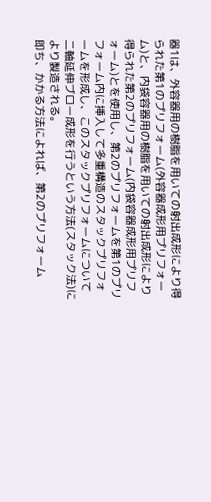器1は、外容器用の樹脂を用いての射出成形により得られた第1のプリフォーム(外容器成形用プリフォーム)と、内袋容器用の樹脂を用いての射出成形により得られた第2のプリフォーム(内袋容器成形用プリフォーム)とを使用し、第2のプリフォームを第1のプリフォーム内に挿入して多重構造のスタックプリフォームを形成し、このスタックプリフォームについて二軸延伸ブロー成形を行うという方法(スタック法)により製造される。
即ち、かかる方法によれば、第2のプリフォーム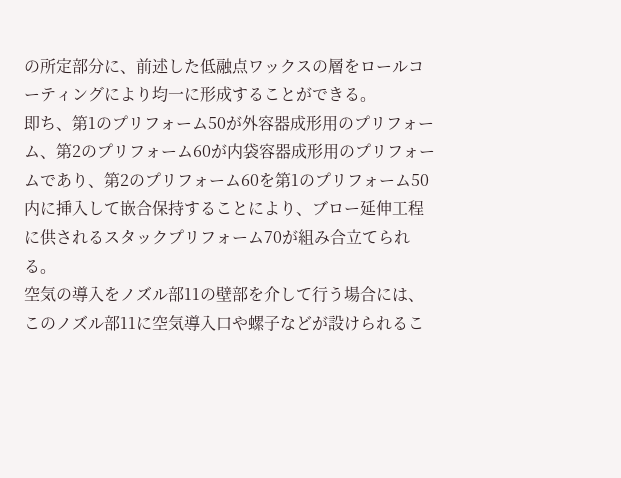の所定部分に、前述した低融点ワックスの層をロールコーティングにより均一に形成することができる。
即ち、第1のプリフォーム50が外容器成形用のプリフォーム、第2のプリフォーム60が内袋容器成形用のプリフォームであり、第2のプリフォーム60を第1のプリフォーム50内に挿入して嵌合保持することにより、ブロー延伸工程に供されるスタックプリフォーム70が組み合立てられる。
空気の導入をノズル部11の壁部を介して行う場合には、このノズル部11に空気導入口や螺子などが設けられるこ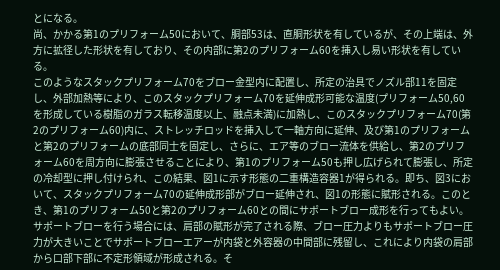とになる。
尚、かかる第1のプリフォーム50において、胴部53は、直胴形状を有しているが、その上端は、外方に拡径した形状を有しており、その内部に第2のプリフォーム60を挿入し易い形状を有している。
このようなスタックプリフォーム70をブロー金型内に配置し、所定の治具でノズル部11を固定し、外部加熱等により、このスタックプリフォーム70を延伸成形可能な温度(プリフォーム50,60を形成している樹脂のガラス転移温度以上、融点未満)に加熱し、このスタックプリフォーム70(第2のプリフォーム60)内に、ストレッチロッドを挿入して一軸方向に延伸、及び第1のプリフォームと第2のプリフォームの底部同士を固定し、さらに、エア等のブロー流体を供給し、第2のプリフォーム60を周方向に膨張させることにより、第1のプリフォーム50も押し広げられて膨張し、所定の冷却型に押し付けられ、この結果、図1に示す形態の二重構造容器1が得られる。即ち、図3において、スタックプリフォーム70の延伸成形部がブロー延伸され、図1の形態に賦形される。このとき、第1のプリフォーム50と第2のプリフォーム60との間にサポートブロー成形を行ってもよい。サポートブローを行う場合には、肩部の賦形が完了される際、ブロー圧力よりもサポートブロー圧力が大きいことでサポートブローエアーが内袋と外容器の中間部に残留し、これにより内袋の肩部から口部下部に不定形領域が形成される。そ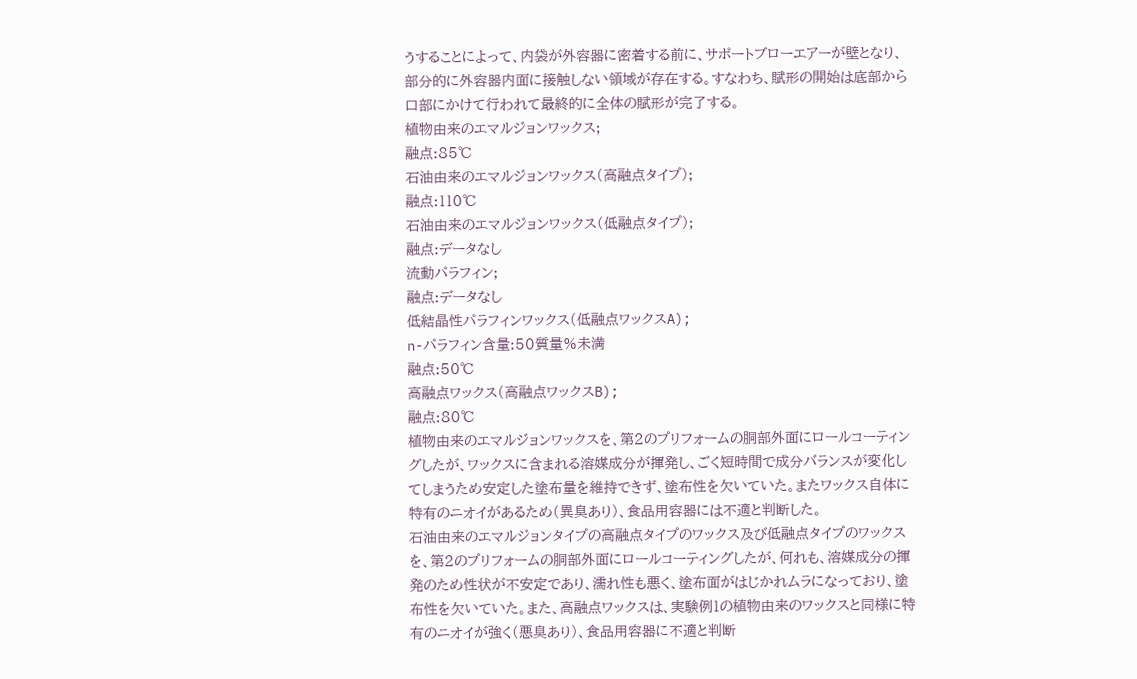うすることによって、内袋が外容器に密着する前に、サポートブローエアーが壁となり、部分的に外容器内面に接触しない領域が存在する。すなわち、賦形の開始は底部から口部にかけて行われて最終的に全体の賦形が完了する。
植物由来のエマルジョンワックス;
融点:85℃
石油由来のエマルジョンワックス(高融点タイプ);
融点:110℃
石油由来のエマルジョンワックス(低融点タイプ);
融点:データなし
流動パラフィン;
融点:データなし
低結晶性パラフィンワックス(低融点ワックスA);
n-パラフィン含量:50質量%未満
融点:50℃
高融点ワックス(高融点ワックスB);
融点:80℃
植物由来のエマルジョンワックスを、第2のプリフォームの胴部外面にロールコーティングしたが、ワックスに含まれる溶媒成分が揮発し、ごく短時間で成分バランスが変化してしまうため安定した塗布量を維持できず、塗布性を欠いていた。またワックス自体に特有のニオイがあるため(異臭あり)、食品用容器には不適と判断した。
石油由来のエマルジョンタイプの高融点タイプのワックス及び低融点タイプのワックスを、第2のプリフォームの胴部外面にロールコーティングしたが、何れも、溶媒成分の揮発のため性状が不安定であり、濡れ性も悪く、塗布面がはじかれムラになっており、塗布性を欠いていた。また、高融点ワックスは、実験例1の植物由来のワックスと同様に特有のニオイが強く(悪臭あり)、食品用容器に不適と判断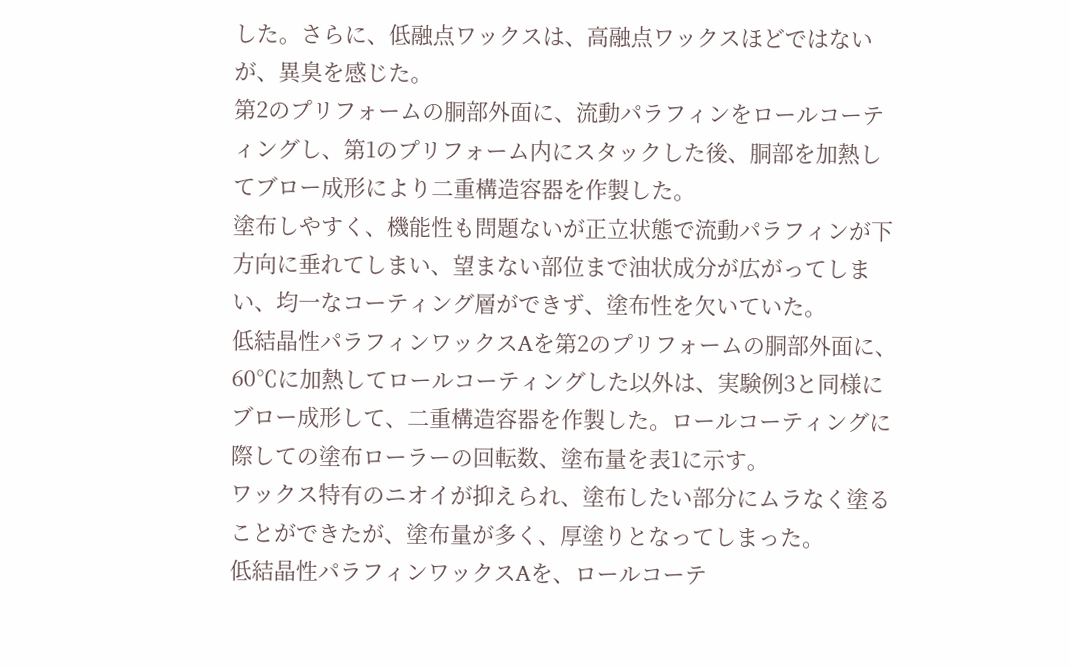した。さらに、低融点ワックスは、高融点ワックスほどではないが、異臭を感じた。
第2のプリフォームの胴部外面に、流動パラフィンをロールコーティングし、第1のプリフォーム内にスタックした後、胴部を加熱してブロー成形により二重構造容器を作製した。
塗布しやすく、機能性も問題ないが正立状態で流動パラフィンが下方向に垂れてしまい、望まない部位まで油状成分が広がってしまい、均一なコーティング層ができず、塗布性を欠いていた。
低結晶性パラフィンワックスAを第2のプリフォームの胴部外面に、60℃に加熱してロールコーティングした以外は、実験例3と同様にブロー成形して、二重構造容器を作製した。ロールコーティングに際しての塗布ローラーの回転数、塗布量を表1に示す。
ワックス特有のニオイが抑えられ、塗布したい部分にムラなく塗ることができたが、塗布量が多く、厚塗りとなってしまった。
低結晶性パラフィンワックスAを、ロールコーテ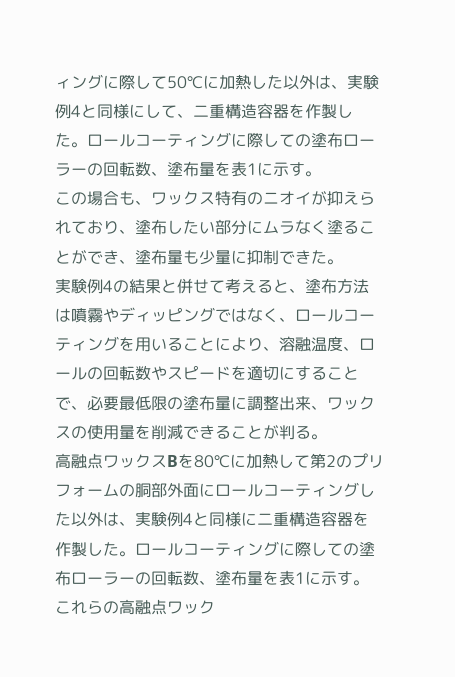ィングに際して50℃に加熱した以外は、実験例4と同様にして、二重構造容器を作製した。ロールコーティングに際しての塗布ローラーの回転数、塗布量を表1に示す。
この場合も、ワックス特有のニオイが抑えられており、塗布したい部分にムラなく塗ることができ、塗布量も少量に抑制できた。
実験例4の結果と併せて考えると、塗布方法は噴霧やディッピングではなく、ロールコーティングを用いることにより、溶融温度、ロールの回転数やスピードを適切にすることで、必要最低限の塗布量に調整出来、ワックスの使用量を削減できることが判る。
高融点ワックスBを80℃に加熱して第2のプリフォームの胴部外面にロールコーティングした以外は、実験例4と同様に二重構造容器を作製した。ロールコーティングに際しての塗布ローラーの回転数、塗布量を表1に示す。
これらの高融点ワック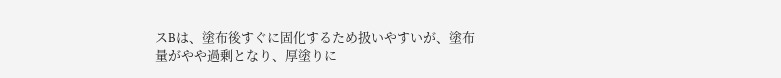スBは、塗布後すぐに固化するため扱いやすいが、塗布量がやや過剰となり、厚塗りに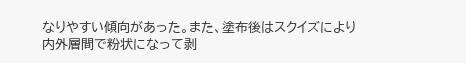なりやすい傾向があった。また、塗布後はスクイズにより内外層間で粉状になって剥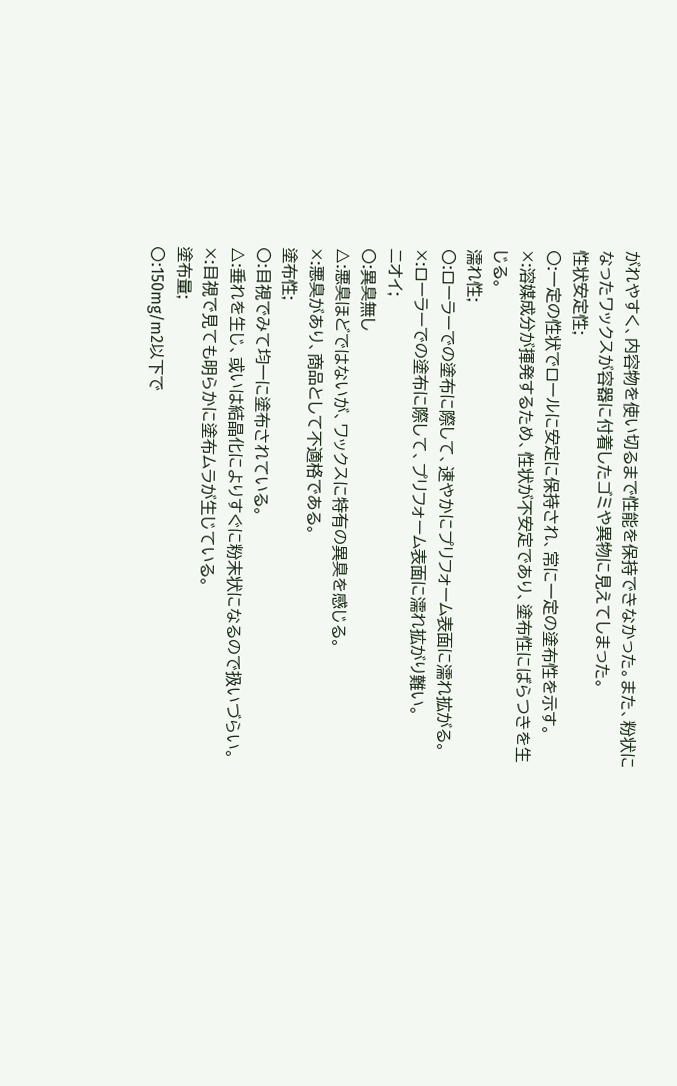がれやすく、内容物を使い切るまで性能を保持できなかった。また、粉状になったワックスが容器に付着したゴミや異物に見えてしまった。
性状安定性;
〇:一定の性状でロールに安定に保持され、常に一定の塗布性を示す。
×:溶媒成分が揮発するため、性状が不安定であり、塗布性にばらつきを生じる。
濡れ性;
〇:ローラーでの塗布に際して、速やかにプリフォーム表面に濡れ拡がる。
×:ローラーでの塗布に際して、プリフォーム表面に濡れ拡がり難い。
ニオイ;
〇:異臭無し
△:悪臭ほどではないが、ワックスに特有の異臭を感じる。
×:悪臭があり、商品として不適格である。
塗布性;
〇:目視でみて均一に塗布されている。
△:垂れを生じ、或いは結晶化によりすぐに粉末状になるので扱いづらい。
×:目視で見ても明らかに塗布ムラが生じている。
塗布量;
〇:150mg/m2以下で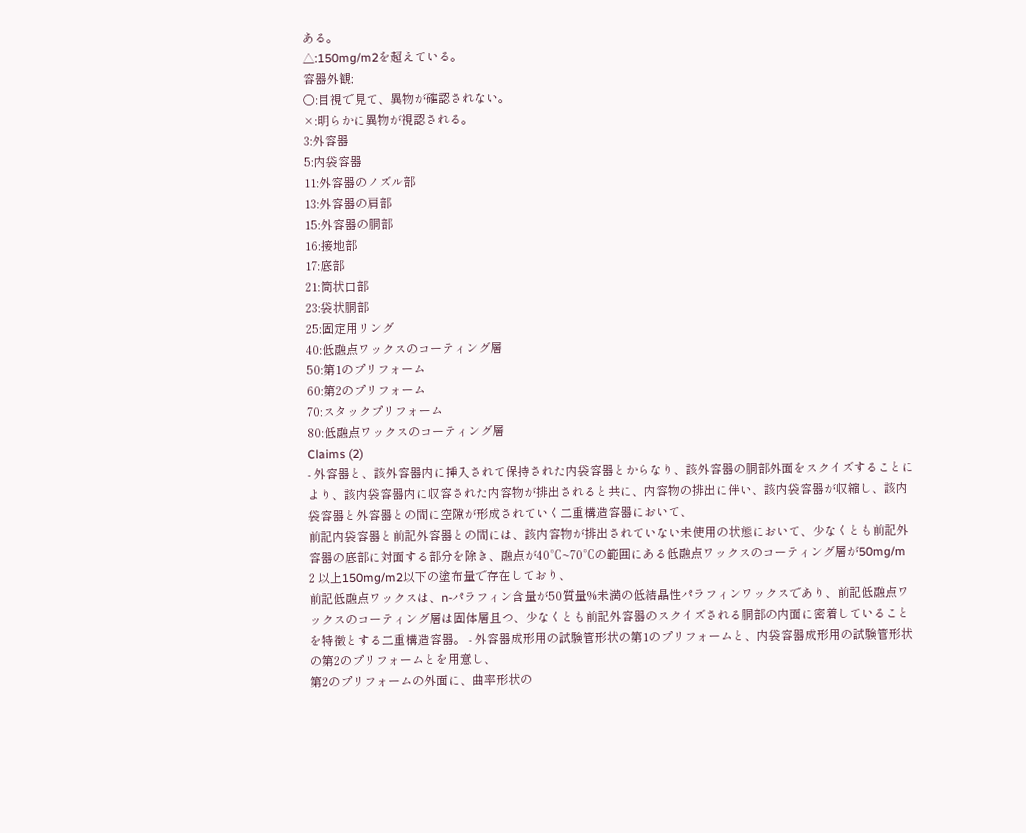ある。
△:150mg/m2を超えている。
容器外観;
〇:目視で見て、異物が確認されない。
×:明らかに異物が視認される。
3:外容器
5:内袋容器
11:外容器のノズル部
13:外容器の肩部
15:外容器の胴部
16:接地部
17:底部
21:筒状口部
23:袋状胴部
25:固定用リング
40:低融点ワックスのコーティング層
50:第1のプリフォーム
60:第2のプリフォーム
70:スタックプリフォーム
80:低融点ワックスのコーティング層
Claims (2)
- 外容器と、該外容器内に挿入されて保持された内袋容器とからなり、該外容器の胴部外面をスクイズすることにより、該内袋容器内に収容された内容物が排出されると共に、内容物の排出に伴い、該内袋容器が収縮し、該内袋容器と外容器との間に空隙が形成されていく二重構造容器において、
前記内袋容器と前記外容器との間には、該内容物が排出されていない未使用の状態において、少なくとも前記外容器の底部に対面する部分を除き、融点が40℃~70℃の範囲にある低融点ワックスのコーティング層が50mg/m 2 以上150mg/m2以下の塗布量で存在しており、
前記低融点ワックスは、n-パラフィン含量が50質量%未満の低結晶性パラフィンワックスであり、前記低融点ワックスのコーティング層は固体層且つ、少なくとも前記外容器のスクイズされる胴部の内面に密着していることを特徴とする二重構造容器。 - 外容器成形用の試験管形状の第1のプリフォームと、内袋容器成形用の試験管形状の第2のプリフォームとを用意し、
第2のプリフォームの外面に、曲率形状の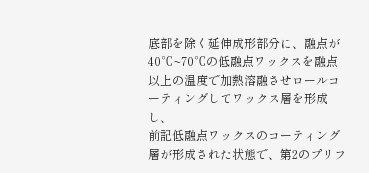底部を除く延伸成形部分に、融点が40℃~70℃の低融点ワックスを融点以上の温度で加熱溶融させロールコーティングしてワックス層を形成し、
前記低融点ワックスのコーティング層が形成された状態で、第2のプリフ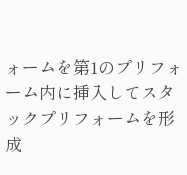ォームを第1のプリフォーム内に挿入してスタックプリフォームを形成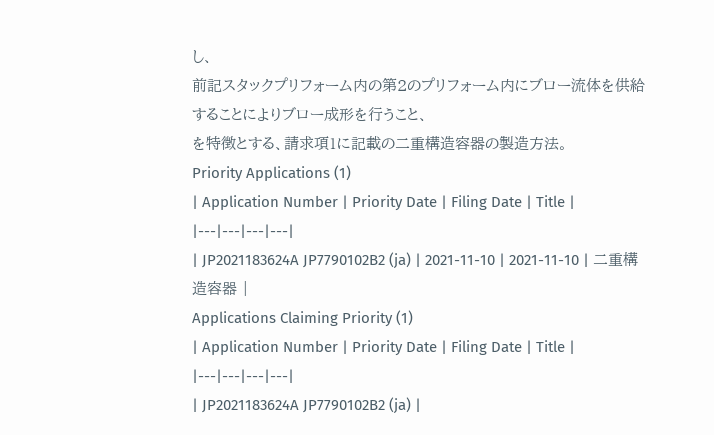し、
前記スタックプリフォーム内の第2のプリフォーム内にブロー流体を供給することによりブロー成形を行うこと、
を特徴とする、請求項1に記載の二重構造容器の製造方法。
Priority Applications (1)
| Application Number | Priority Date | Filing Date | Title |
|---|---|---|---|
| JP2021183624A JP7790102B2 (ja) | 2021-11-10 | 2021-11-10 | 二重構造容器 |
Applications Claiming Priority (1)
| Application Number | Priority Date | Filing Date | Title |
|---|---|---|---|
| JP2021183624A JP7790102B2 (ja) |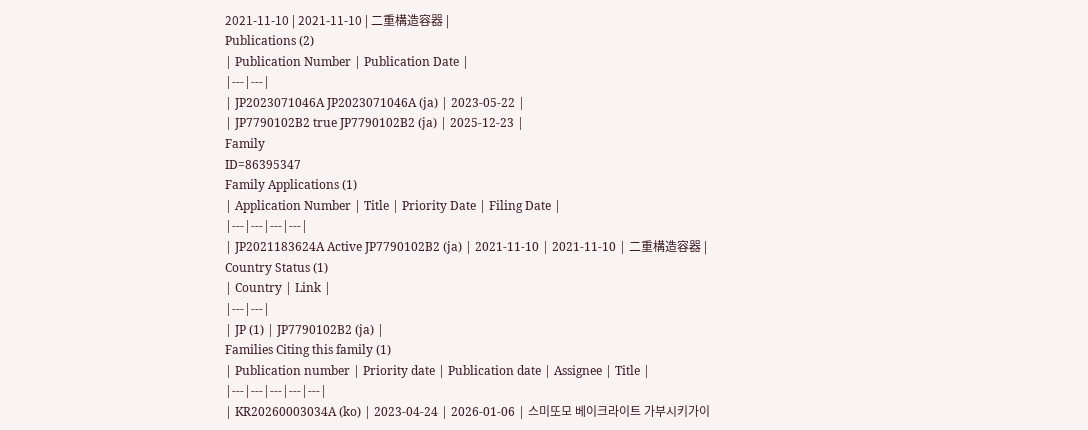2021-11-10 | 2021-11-10 | 二重構造容器 |
Publications (2)
| Publication Number | Publication Date |
|---|---|
| JP2023071046A JP2023071046A (ja) | 2023-05-22 |
| JP7790102B2 true JP7790102B2 (ja) | 2025-12-23 |
Family
ID=86395347
Family Applications (1)
| Application Number | Title | Priority Date | Filing Date |
|---|---|---|---|
| JP2021183624A Active JP7790102B2 (ja) | 2021-11-10 | 2021-11-10 | 二重構造容器 |
Country Status (1)
| Country | Link |
|---|---|
| JP (1) | JP7790102B2 (ja) |
Families Citing this family (1)
| Publication number | Priority date | Publication date | Assignee | Title |
|---|---|---|---|---|
| KR20260003034A (ko) | 2023-04-24 | 2026-01-06 | 스미또모 베이크라이트 가부시키가이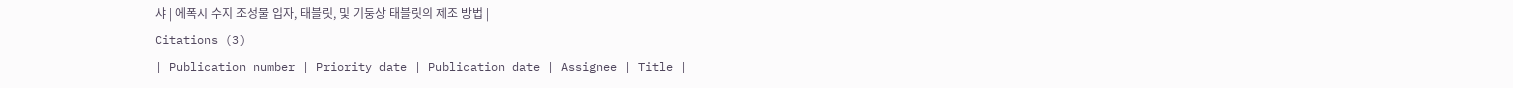샤 | 에폭시 수지 조성물 입자, 태블릿, 및 기둥상 태블릿의 제조 방법 |
Citations (3)
| Publication number | Priority date | Publication date | Assignee | Title |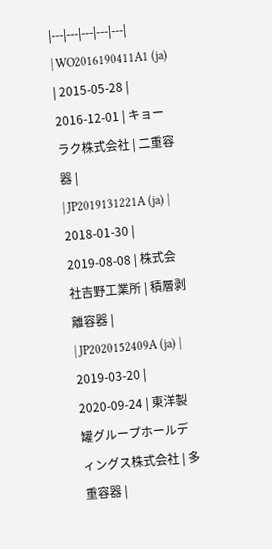|---|---|---|---|---|
| WO2016190411A1 (ja) | 2015-05-28 | 2016-12-01 | キョーラク株式会社 | 二重容器 |
| JP2019131221A (ja) | 2018-01-30 | 2019-08-08 | 株式会社吉野工業所 | 積層剥離容器 |
| JP2020152409A (ja) | 2019-03-20 | 2020-09-24 | 東洋製罐グループホールディングス株式会社 | 多重容器 |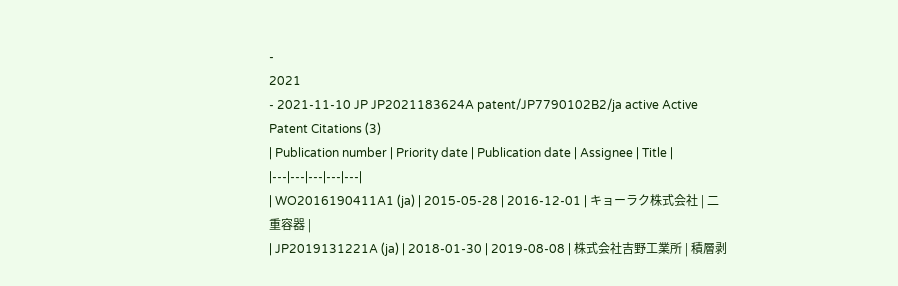-
2021
- 2021-11-10 JP JP2021183624A patent/JP7790102B2/ja active Active
Patent Citations (3)
| Publication number | Priority date | Publication date | Assignee | Title |
|---|---|---|---|---|
| WO2016190411A1 (ja) | 2015-05-28 | 2016-12-01 | キョーラク株式会社 | 二重容器 |
| JP2019131221A (ja) | 2018-01-30 | 2019-08-08 | 株式会社吉野工業所 | 積層剥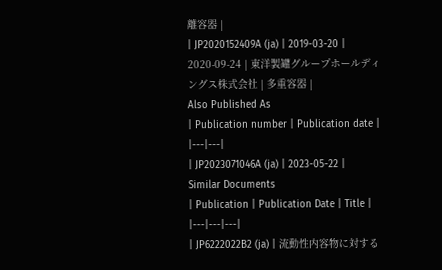離容器 |
| JP2020152409A (ja) | 2019-03-20 | 2020-09-24 | 東洋製罐グループホールディングス株式会社 | 多重容器 |
Also Published As
| Publication number | Publication date |
|---|---|
| JP2023071046A (ja) | 2023-05-22 |
Similar Documents
| Publication | Publication Date | Title |
|---|---|---|
| JP6222022B2 (ja) | 流動性内容物に対する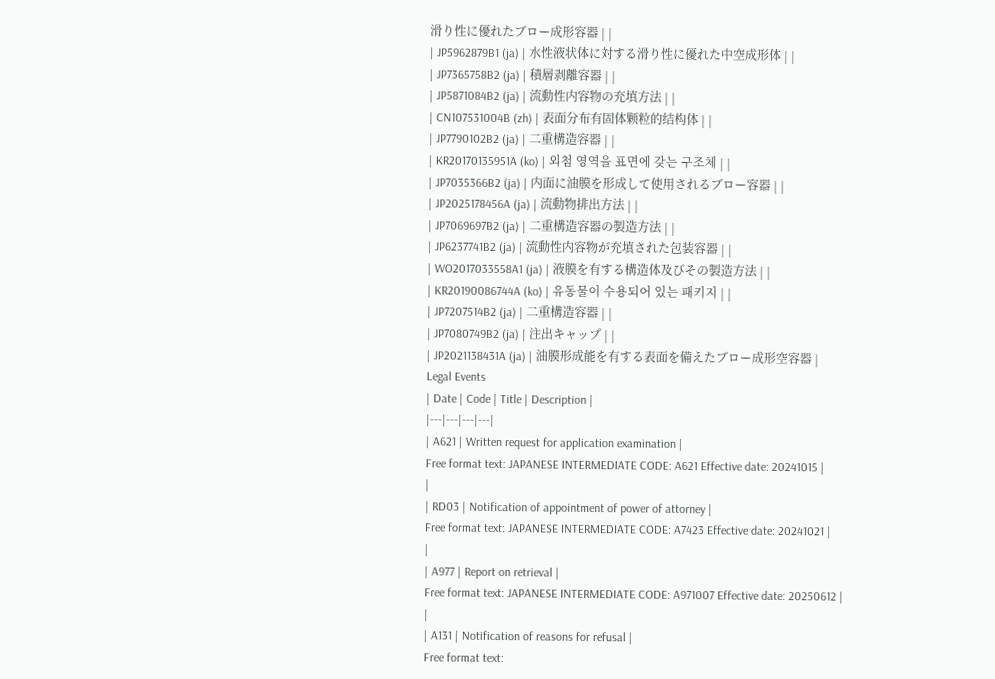滑り性に優れたブロー成形容器 | |
| JP5962879B1 (ja) | 水性液状体に対する滑り性に優れた中空成形体 | |
| JP7365758B2 (ja) | 積層剥離容器 | |
| JP5871084B2 (ja) | 流動性内容物の充填方法 | |
| CN107531004B (zh) | 表面分布有固体颗粒的结构体 | |
| JP7790102B2 (ja) | 二重構造容器 | |
| KR20170135951A (ko) | 외첨 영역을 표면에 갖는 구조체 | |
| JP7035366B2 (ja) | 内面に油膜を形成して使用されるブロー容器 | |
| JP2025178456A (ja) | 流動物排出方法 | |
| JP7069697B2 (ja) | 二重構造容器の製造方法 | |
| JP6237741B2 (ja) | 流動性内容物が充填された包装容器 | |
| WO2017033558A1 (ja) | 液膜を有する構造体及びその製造方法 | |
| KR20190086744A (ko) | 유동물이 수용되어 있는 패키지 | |
| JP7207514B2 (ja) | 二重構造容器 | |
| JP7080749B2 (ja) | 注出キャップ | |
| JP2021138431A (ja) | 油膜形成能を有する表面を備えたブロー成形空容器 |
Legal Events
| Date | Code | Title | Description |
|---|---|---|---|
| A621 | Written request for application examination |
Free format text: JAPANESE INTERMEDIATE CODE: A621 Effective date: 20241015 |
|
| RD03 | Notification of appointment of power of attorney |
Free format text: JAPANESE INTERMEDIATE CODE: A7423 Effective date: 20241021 |
|
| A977 | Report on retrieval |
Free format text: JAPANESE INTERMEDIATE CODE: A971007 Effective date: 20250612 |
|
| A131 | Notification of reasons for refusal |
Free format text: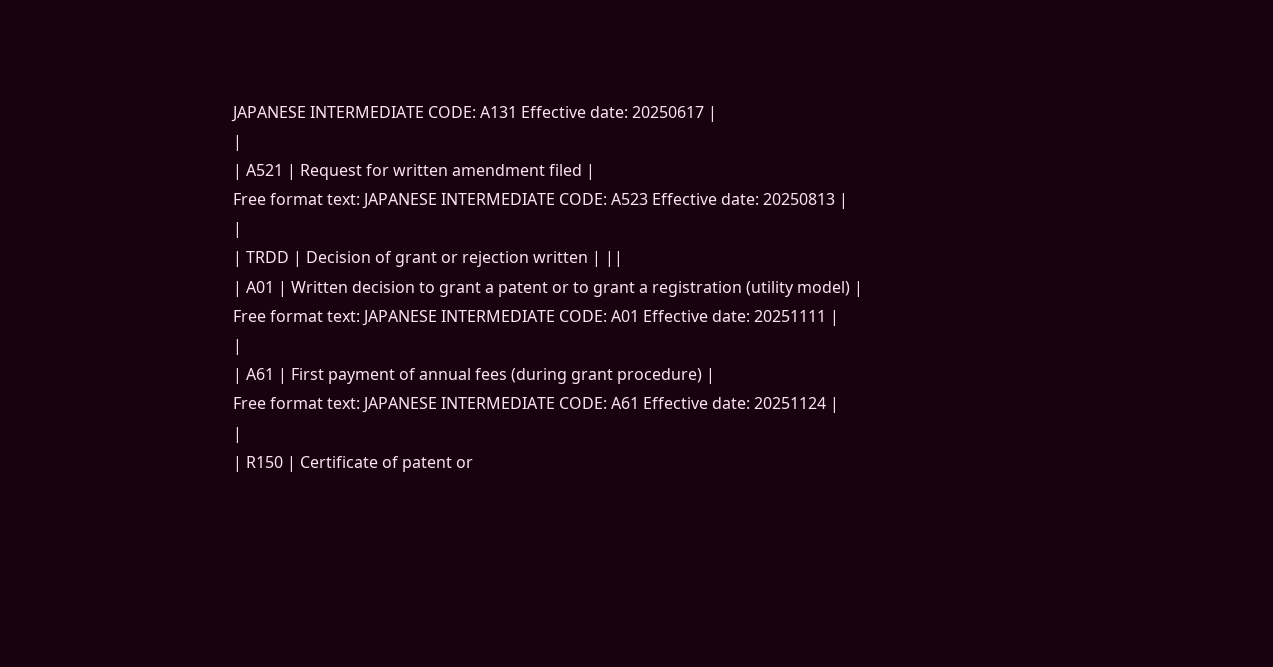JAPANESE INTERMEDIATE CODE: A131 Effective date: 20250617 |
|
| A521 | Request for written amendment filed |
Free format text: JAPANESE INTERMEDIATE CODE: A523 Effective date: 20250813 |
|
| TRDD | Decision of grant or rejection written | ||
| A01 | Written decision to grant a patent or to grant a registration (utility model) |
Free format text: JAPANESE INTERMEDIATE CODE: A01 Effective date: 20251111 |
|
| A61 | First payment of annual fees (during grant procedure) |
Free format text: JAPANESE INTERMEDIATE CODE: A61 Effective date: 20251124 |
|
| R150 | Certificate of patent or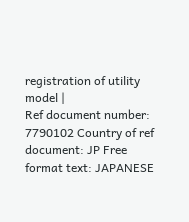registration of utility model |
Ref document number: 7790102 Country of ref document: JP Free format text: JAPANESE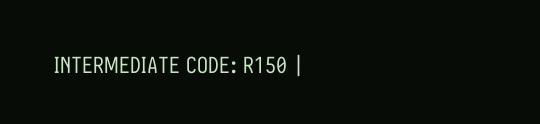INTERMEDIATE CODE: R150 |